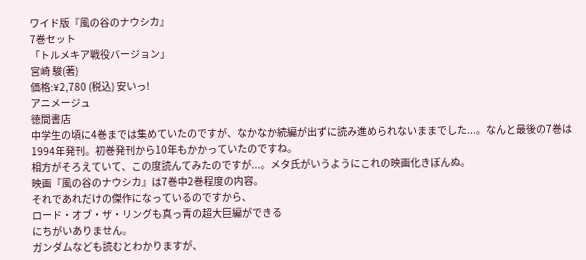ワイド版『風の谷のナウシカ』
7巻セット
「トルメキア戦役バージョン」
宮崎 駿(著)
価格:¥2,780 (税込) 安いっ!
アニメージュ
徳間書店
中学生の頃に4巻までは集めていたのですが、なかなか続編が出ずに読み進められないままでした...。なんと最後の7巻は1994年発刊。初巻発刊から10年もかかっていたのですね。
相方がそろえていて、この度読んてみたのですが...。メタ氏がいうようにこれの映画化きぼんぬ。
映画『風の谷のナウシカ』は7巻中2巻程度の内容。
それであれだけの傑作になっているのですから、
ロード・オブ・ザ・リングも真っ青の超大巨編ができる
にちがいありません。
ガンダムなども読むとわかりますが、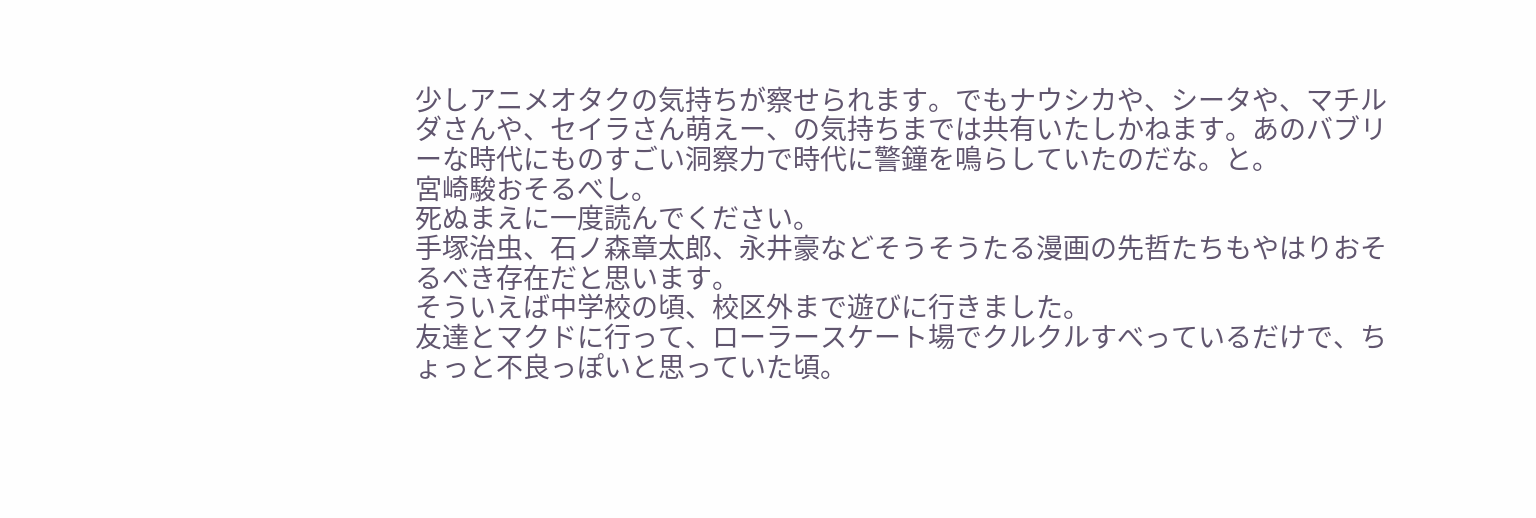少しアニメオタクの気持ちが察せられます。でもナウシカや、シータや、マチルダさんや、セイラさん萌えー、の気持ちまでは共有いたしかねます。あのバブリーな時代にものすごい洞察力で時代に警鐘を鳴らしていたのだな。と。
宮崎駿おそるべし。
死ぬまえに一度読んでください。
手塚治虫、石ノ森章太郎、永井豪などそうそうたる漫画の先哲たちもやはりおそるべき存在だと思います。
そういえば中学校の頃、校区外まで遊びに行きました。
友達とマクドに行って、ローラースケート場でクルクルすべっているだけで、ちょっと不良っぽいと思っていた頃。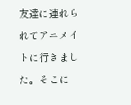友達に連れられてアニメイトに行きました。そこに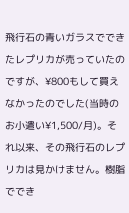飛行石の青いガラスでできたレプリカが売っていたのですが、¥800もして買えなかったのでした(当時のお小遣い¥1,500/月)。それ以来、その飛行石のレプリカは見かけません。樹脂ででき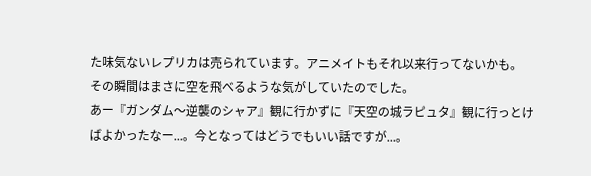た味気ないレプリカは売られています。アニメイトもそれ以来行ってないかも。
その瞬間はまさに空を飛べるような気がしていたのでした。
あー『ガンダム〜逆襲のシャア』観に行かずに『天空の城ラピュタ』観に行っとけばよかったなー...。今となってはどうでもいい話ですが...。